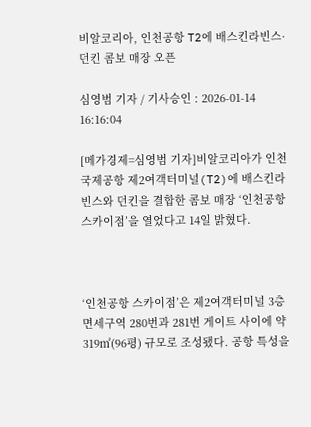비알코리아, 인천공항 T2에 배스킨라빈스·던킨 콤보 매장 오픈

심영범 기자 / 기사승인 : 2026-01-14 16:16:04

[메가경제=심영범 기자]비알코리아가 인천국제공항 제2여객터미널(T2)에 배스킨라빈스와 던킨을 결합한 콤보 매장 ‘인천공항 스카이점’을 열었다고 14일 밝혔다.



‘인천공항 스카이점’은 제2여객터미널 3층 면세구역 280번과 281번 게이트 사이에 약 319㎡(96평) 규모로 조성됐다. 공항 특성을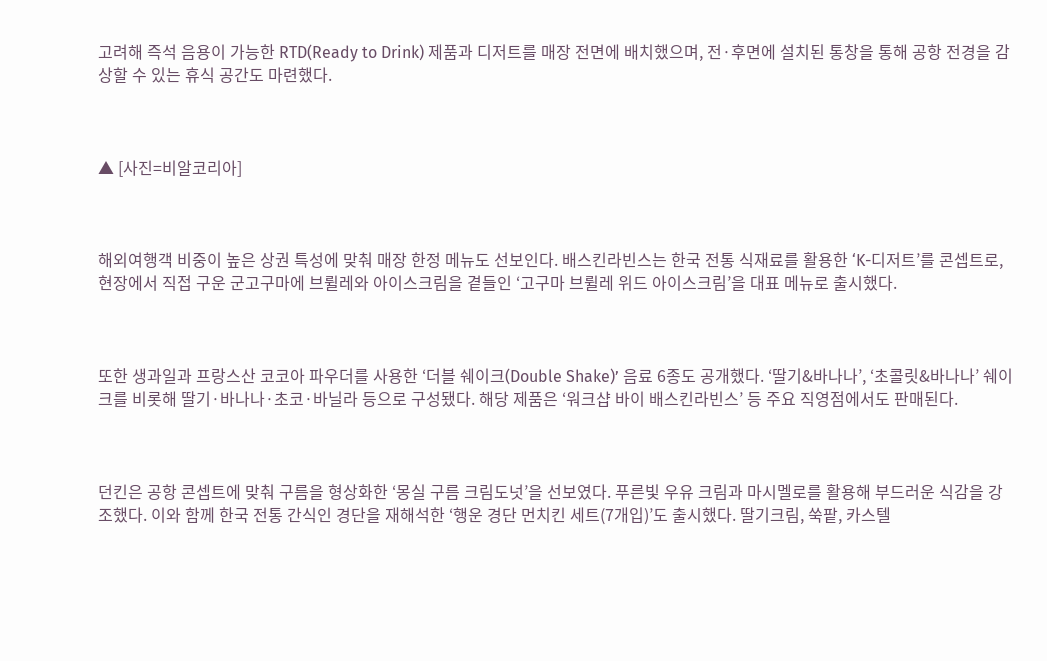고려해 즉석 음용이 가능한 RTD(Ready to Drink) 제품과 디저트를 매장 전면에 배치했으며, 전·후면에 설치된 통창을 통해 공항 전경을 감상할 수 있는 휴식 공간도 마련했다.



▲ [사진=비알코리아]



해외여행객 비중이 높은 상권 특성에 맞춰 매장 한정 메뉴도 선보인다. 배스킨라빈스는 한국 전통 식재료를 활용한 ‘K-디저트’를 콘셉트로, 현장에서 직접 구운 군고구마에 브륄레와 아이스크림을 곁들인 ‘고구마 브륄레 위드 아이스크림’을 대표 메뉴로 출시했다.



또한 생과일과 프랑스산 코코아 파우더를 사용한 ‘더블 쉐이크(Double Shake)’ 음료 6종도 공개했다. ‘딸기&바나나’, ‘초콜릿&바나나’ 쉐이크를 비롯해 딸기·바나나·초코·바닐라 등으로 구성됐다. 해당 제품은 ‘워크샵 바이 배스킨라빈스’ 등 주요 직영점에서도 판매된다.



던킨은 공항 콘셉트에 맞춰 구름을 형상화한 ‘몽실 구름 크림도넛’을 선보였다. 푸른빛 우유 크림과 마시멜로를 활용해 부드러운 식감을 강조했다. 이와 함께 한국 전통 간식인 경단을 재해석한 ‘행운 경단 먼치킨 세트(7개입)’도 출시했다. 딸기크림, 쑥팥, 카스텔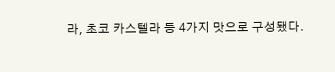라, 초코 카스텔라 등 4가지 맛으로 구성됐다.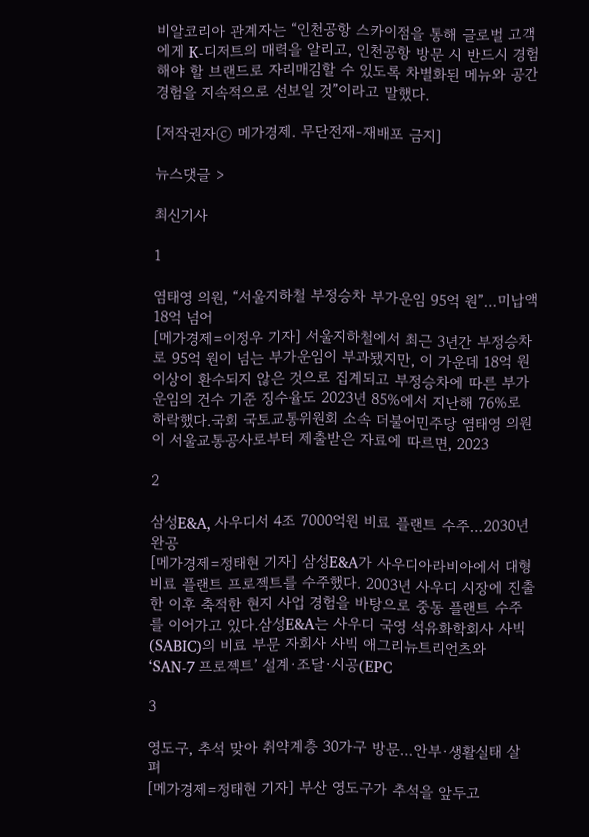비알코리아 관계자는 “인천공항 스카이점을 통해 글로벌 고객에게 K-디저트의 매력을 알리고, 인천공항 방문 시 반드시 경험해야 할 브랜드로 자리매김할 수 있도록 차별화된 메뉴와 공간 경험을 지속적으로 선보일 것”이라고 말했다.

[저작권자ⓒ 메가경제. 무단전재-재배포 금지]

뉴스댓글 >

최신기사

1

염태영 의원, “서울지하철 부정승차 부가운임 95억 원”…미납액 18억 넘어
[메가경제=이정우 기자] 서울지하철에서 최근 3년간 부정승차로 95억 원이 넘는 부가운임이 부과됐지만, 이 가운데 18억 원 이상이 환수되지 않은 것으로 집계되고 부정승차에 따른 부가운임의 건수 기준 징수율도 2023년 85%에서 지난해 76%로 하락했다.국회 국토교통위원회 소속 더불어민주당 염태영 의원이 서울교통공사로부터 제출받은 자료에 따르면, 2023

2

삼성E&A, 사우디서 4조 7000억원 비료 플랜트 수주…2030년 완공
[메가경제=정태현 기자] 삼성E&A가 사우디아라비아에서 대형 비료 플랜트 프로젝트를 수주했다. 2003년 사우디 시장에 진출한 이후 축적한 현지 사업 경험을 바탕으로 중동 플랜트 수주를 이어가고 있다.삼성E&A는 사우디 국영 석유화학회사 사빅(SABIC)의 비료 부문 자회사 사빅 애그리뉴트리언츠와 ‘SAN-7 프로젝트’ 설계·조달·시공(EPC

3

영도구, 추석 맞아 취약계층 30가구 방문…안부·생활실태 살펴
[메가경제=정태현 기자] 부산 영도구가 추석을 앞두고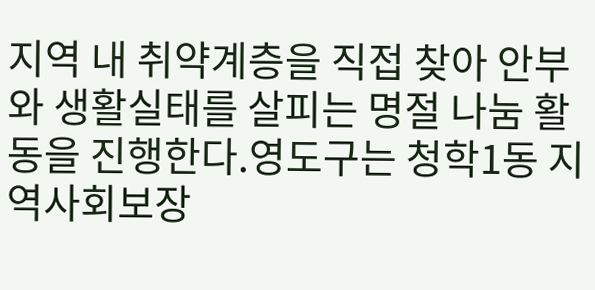지역 내 취약계층을 직접 찾아 안부와 생활실태를 살피는 명절 나눔 활동을 진행한다.영도구는 청학1동 지역사회보장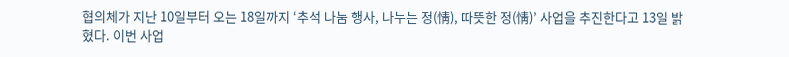협의체가 지난 10일부터 오는 18일까지 ‘추석 나눔 행사, 나누는 정(情), 따뜻한 정(情)’ 사업을 추진한다고 13일 밝혔다. 이번 사업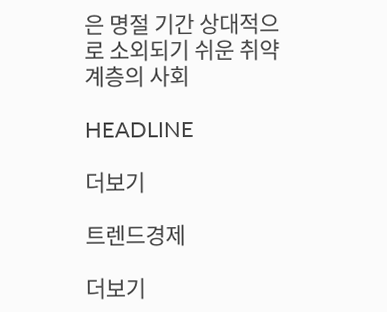은 명절 기간 상대적으로 소외되기 쉬운 취약계층의 사회

HEADLINE

더보기

트렌드경제

더보기